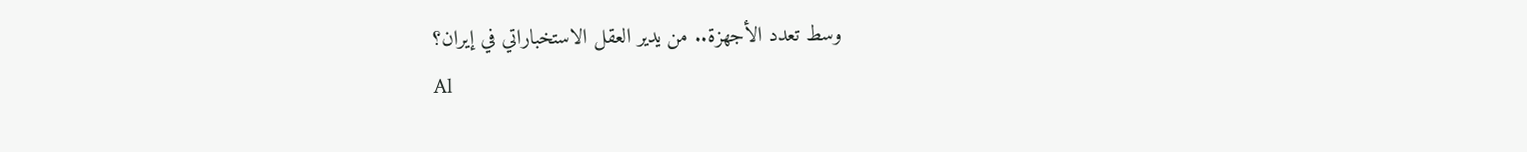وسط تعدد الأجهزة.. من يدير العقل الاستخباراتي في إيران؟
Al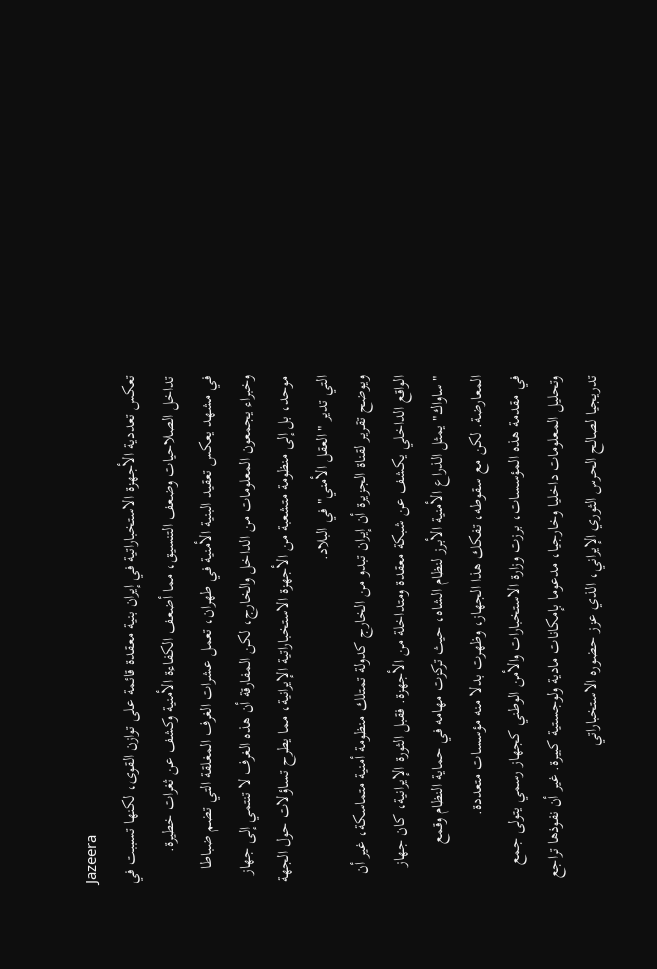Jazeera
تعكس تعددية الأجهزة الاستخباراتية في إيران بنية معقدة قائمة على توازن القوى، لكنها تسببت في تداخل الصلاحيات وضعف التنسيق، مما أضعف الكفاءة الأمنية وكشف عن ثغرات خطيرة.
في مشهد يعكس تعقيد البنية الأمنية في طهران، تعمل عشرات الغرف المغلقة التي تضم ضباطا وخبراء يجمعون المعلومات من الداخل والخارج، لكن المفارقة أن هذه الغرف لا تنتمي إلى جهاز موحد، بل إلى منظومة متشعبة من الأجهزة الاستخباراتية الإيرانية، مما يطرح تساؤلات حول الجهة التي تدير "العقل الأمني" في البلاد.
ويوضح تقرير لقناة الجزيرة أن إيران تبدو من الخارج كدولة تمتلك منظومة أمنية متماسكة، غير أن الواقع الداخلي يكشف عن شبكة معقدة ومتداخلة من الأجهزة. فقبل الثورة الإيرانية، كان جهاز "ساواك" يمثل الذراع الأمنية الأبرز لنظام الشاه، حيث تركزت مهامه في حماية النظام وقمع المعارضة. لكن مع سقوطه، تفكك هذا الجهاز، وظهرت بدلا منه مؤسسات متعددة.
في مقدمة هذه المؤسسات، برزت وزارة الاستخبارات والأمن الوطني كجهاز رسمي يتولى جمع وتحليل المعلومات داخليا وخارجيا، مدعوما بإمكانات مادية ولوجستية كبيرة. غير أن نفوذها تراجع تدريجيا لصالح الحرس الثوري الإيراني، الذي عزز حضوره الاستخباراتي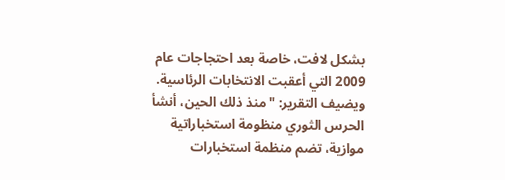بشكل لافت، خاصة بعد احتجاجات عام 2009 التي أعقبت الانتخابات الرئاسية.
ويضيف التقرير: "منذ ذلك الحين، أنشأ الحرس الثوري منظومة استخباراتية موازية، تضم منظمة استخبارات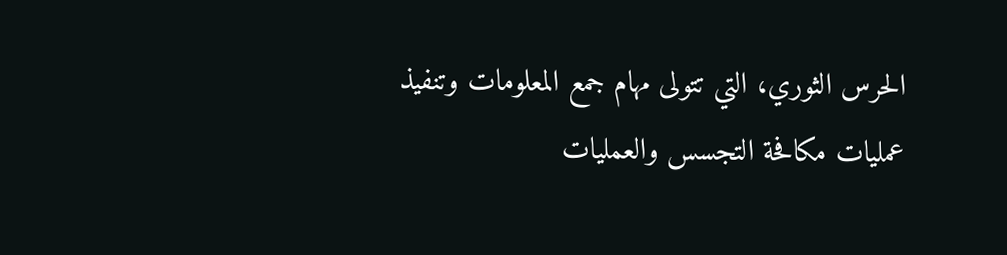الحرس الثوري، التي تتولى مهام جمع المعلومات وتنفيذ عمليات مكافحة التجسس والعمليات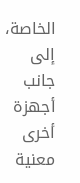الخاصة، إلى جانب أجهزة أخرى معنية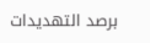برصد التهديدات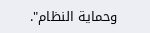وحماية النظام".